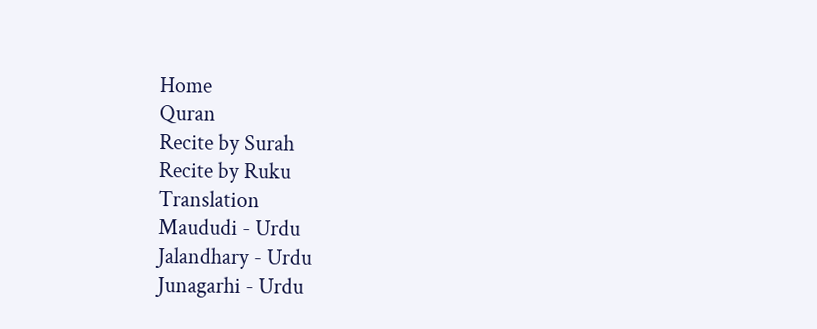Home
Quran
Recite by Surah
Recite by Ruku
Translation
Maududi - Urdu
Jalandhary - Urdu
Junagarhi - Urdu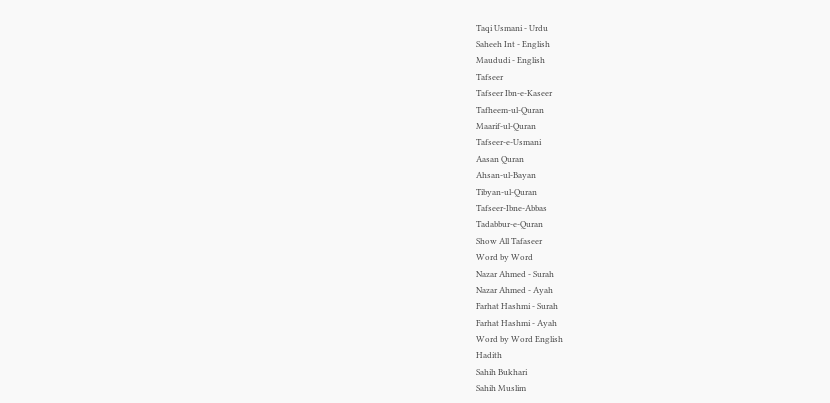Taqi Usmani - Urdu
Saheeh Int - English
Maududi - English
Tafseer
Tafseer Ibn-e-Kaseer
Tafheem-ul-Quran
Maarif-ul-Quran
Tafseer-e-Usmani
Aasan Quran
Ahsan-ul-Bayan
Tibyan-ul-Quran
Tafseer-Ibne-Abbas
Tadabbur-e-Quran
Show All Tafaseer
Word by Word
Nazar Ahmed - Surah
Nazar Ahmed - Ayah
Farhat Hashmi - Surah
Farhat Hashmi - Ayah
Word by Word English
Hadith
Sahih Bukhari
Sahih Muslim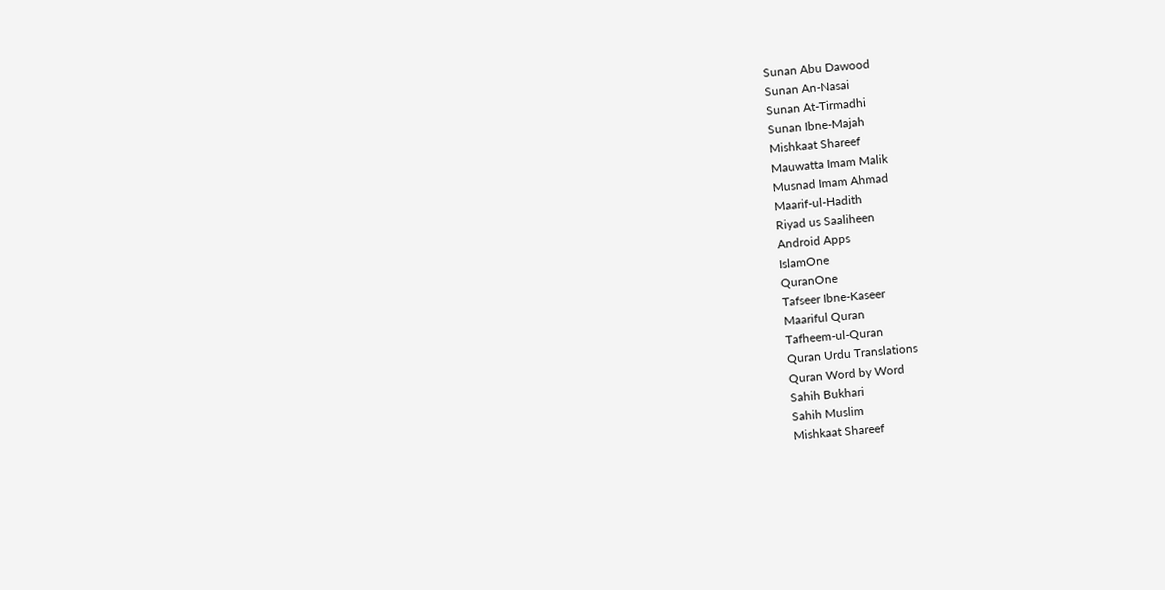Sunan Abu Dawood
Sunan An-Nasai
Sunan At-Tirmadhi
Sunan Ibne-Majah
Mishkaat Shareef
Mauwatta Imam Malik
Musnad Imam Ahmad
Maarif-ul-Hadith
Riyad us Saaliheen
Android Apps
IslamOne
QuranOne
Tafseer Ibne-Kaseer
Maariful Quran
Tafheem-ul-Quran
Quran Urdu Translations
Quran Word by Word
Sahih Bukhari
Sahih Muslim
Mishkaat Shareef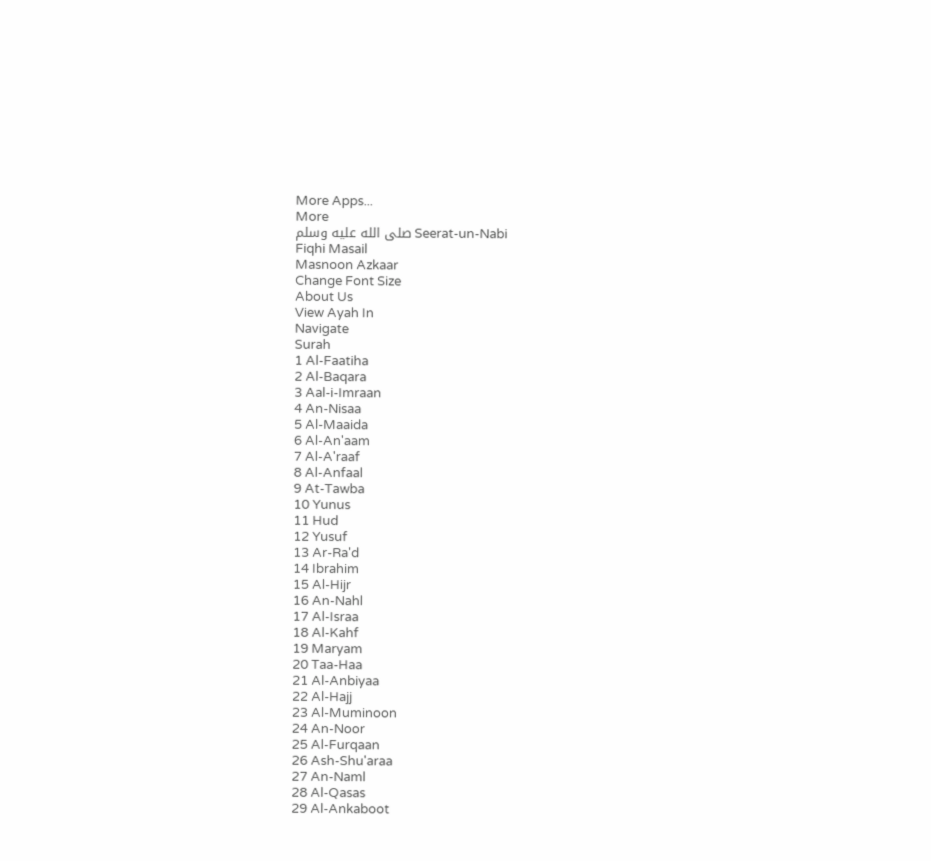More Apps...
More
Seerat-un-Nabi صلى الله عليه وسلم
Fiqhi Masail
Masnoon Azkaar
Change Font Size
About Us
View Ayah In
Navigate
Surah
1 Al-Faatiha
2 Al-Baqara
3 Aal-i-Imraan
4 An-Nisaa
5 Al-Maaida
6 Al-An'aam
7 Al-A'raaf
8 Al-Anfaal
9 At-Tawba
10 Yunus
11 Hud
12 Yusuf
13 Ar-Ra'd
14 Ibrahim
15 Al-Hijr
16 An-Nahl
17 Al-Israa
18 Al-Kahf
19 Maryam
20 Taa-Haa
21 Al-Anbiyaa
22 Al-Hajj
23 Al-Muminoon
24 An-Noor
25 Al-Furqaan
26 Ash-Shu'araa
27 An-Naml
28 Al-Qasas
29 Al-Ankaboot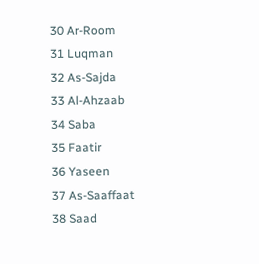30 Ar-Room
31 Luqman
32 As-Sajda
33 Al-Ahzaab
34 Saba
35 Faatir
36 Yaseen
37 As-Saaffaat
38 Saad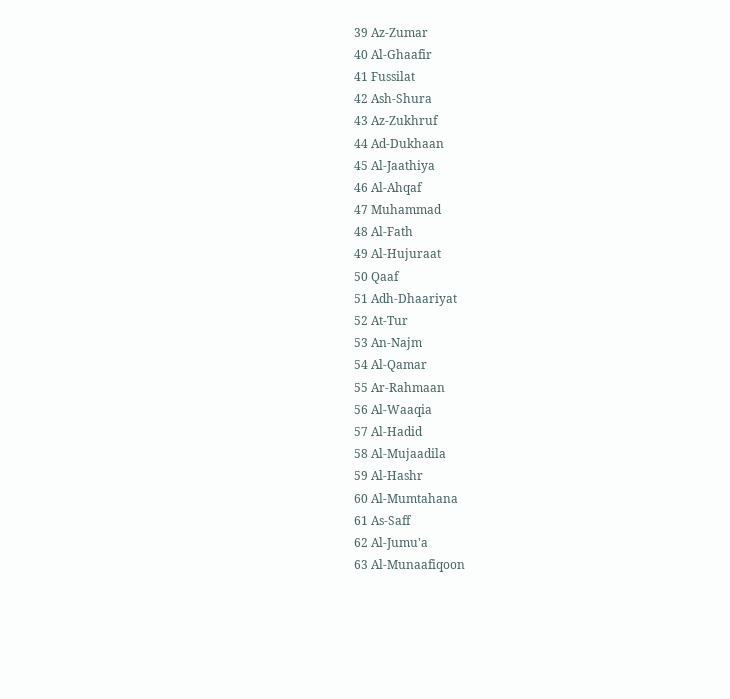39 Az-Zumar
40 Al-Ghaafir
41 Fussilat
42 Ash-Shura
43 Az-Zukhruf
44 Ad-Dukhaan
45 Al-Jaathiya
46 Al-Ahqaf
47 Muhammad
48 Al-Fath
49 Al-Hujuraat
50 Qaaf
51 Adh-Dhaariyat
52 At-Tur
53 An-Najm
54 Al-Qamar
55 Ar-Rahmaan
56 Al-Waaqia
57 Al-Hadid
58 Al-Mujaadila
59 Al-Hashr
60 Al-Mumtahana
61 As-Saff
62 Al-Jumu'a
63 Al-Munaafiqoon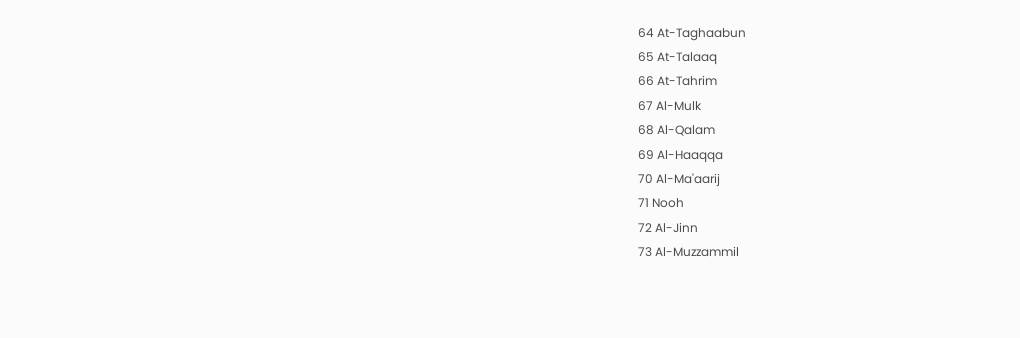64 At-Taghaabun
65 At-Talaaq
66 At-Tahrim
67 Al-Mulk
68 Al-Qalam
69 Al-Haaqqa
70 Al-Ma'aarij
71 Nooh
72 Al-Jinn
73 Al-Muzzammil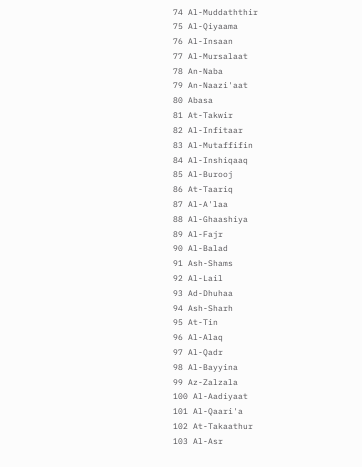74 Al-Muddaththir
75 Al-Qiyaama
76 Al-Insaan
77 Al-Mursalaat
78 An-Naba
79 An-Naazi'aat
80 Abasa
81 At-Takwir
82 Al-Infitaar
83 Al-Mutaffifin
84 Al-Inshiqaaq
85 Al-Burooj
86 At-Taariq
87 Al-A'laa
88 Al-Ghaashiya
89 Al-Fajr
90 Al-Balad
91 Ash-Shams
92 Al-Lail
93 Ad-Dhuhaa
94 Ash-Sharh
95 At-Tin
96 Al-Alaq
97 Al-Qadr
98 Al-Bayyina
99 Az-Zalzala
100 Al-Aadiyaat
101 Al-Qaari'a
102 At-Takaathur
103 Al-Asr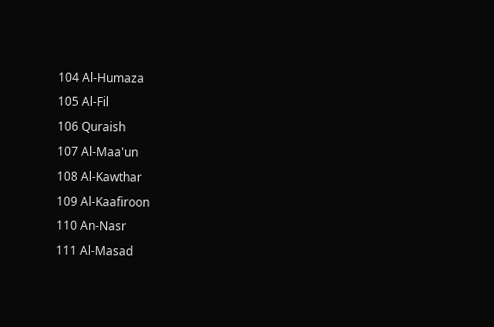104 Al-Humaza
105 Al-Fil
106 Quraish
107 Al-Maa'un
108 Al-Kawthar
109 Al-Kaafiroon
110 An-Nasr
111 Al-Masad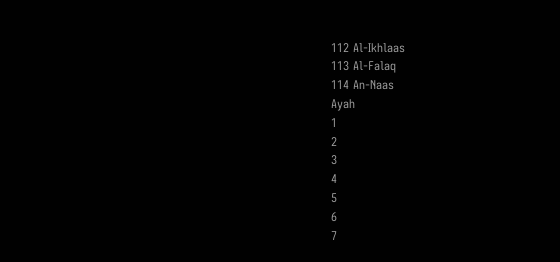112 Al-Ikhlaas
113 Al-Falaq
114 An-Naas
Ayah
1
2
3
4
5
6
7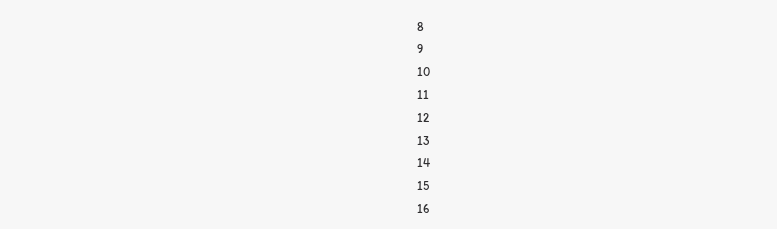8
9
10
11
12
13
14
15
16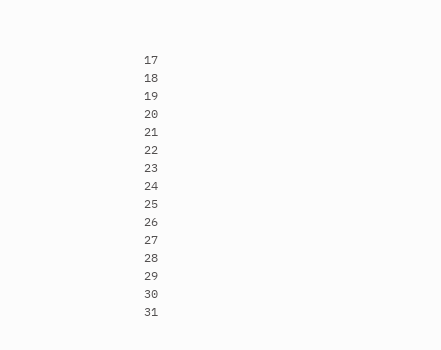17
18
19
20
21
22
23
24
25
26
27
28
29
30
31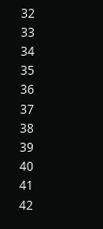32
33
34
35
36
37
38
39
40
41
42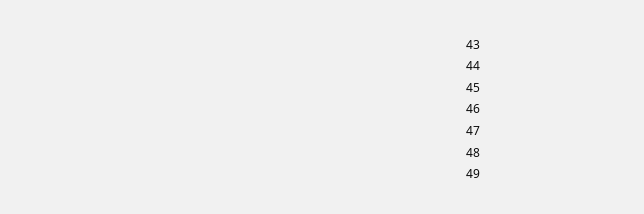43
44
45
46
47
48
49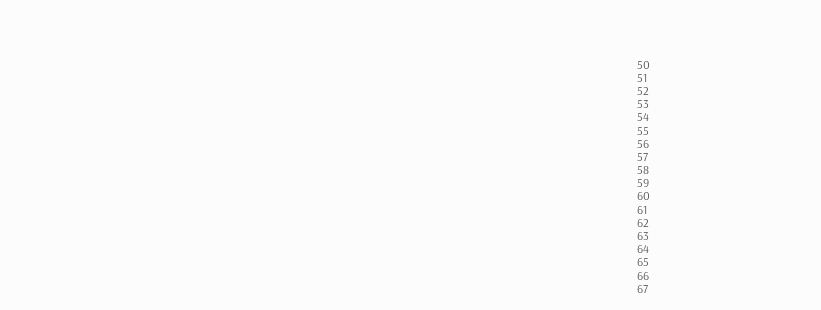50
51
52
53
54
55
56
57
58
59
60
61
62
63
64
65
66
67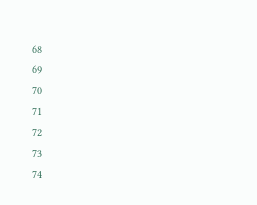68
69
70
71
72
73
74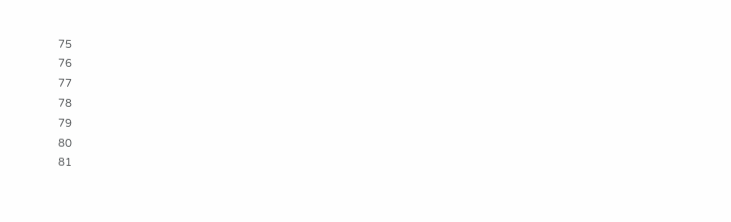75
76
77
78
79
80
81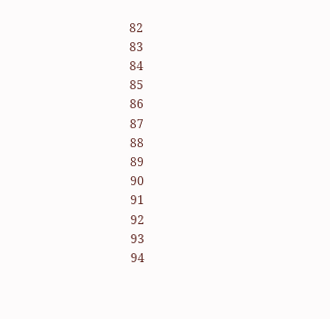82
83
84
85
86
87
88
89
90
91
92
93
94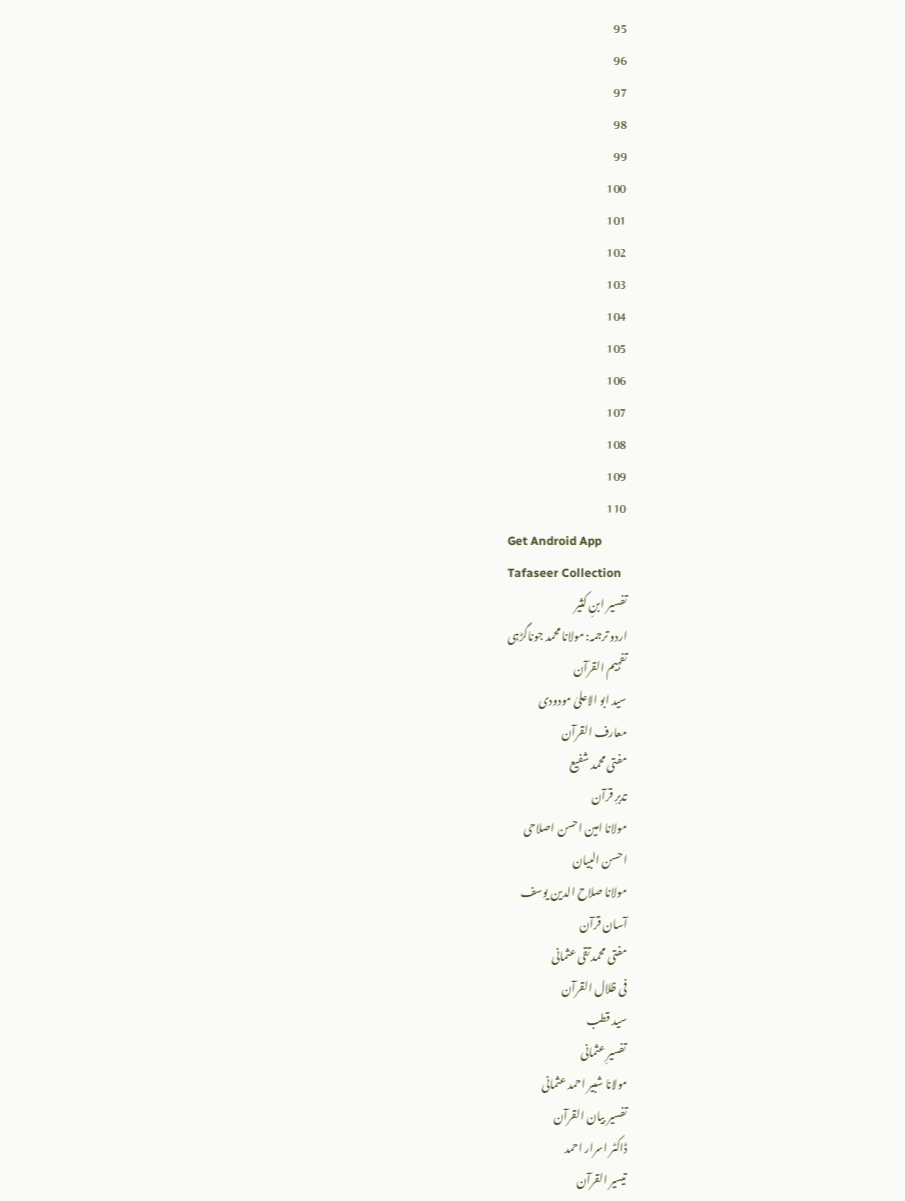95
96
97
98
99
100
101
102
103
104
105
106
107
108
109
110
Get Android App
Tafaseer Collection
تفسیر ابنِ کثیر
اردو ترجمہ: مولانا محمد جوناگڑہی
تفہیم القرآن
سید ابو الاعلیٰ مودودی
معارف القرآن
مفتی محمد شفیع
تدبرِ قرآن
مولانا امین احسن اصلاحی
احسن البیان
مولانا صلاح الدین یوسف
آسان قرآن
مفتی محمد تقی عثمانی
فی ظلال القرآن
سید قطب
تفسیرِ عثمانی
مولانا شبیر احمد عثمانی
تفسیر بیان القرآن
ڈاکٹر اسرار احمد
تیسیر القرآن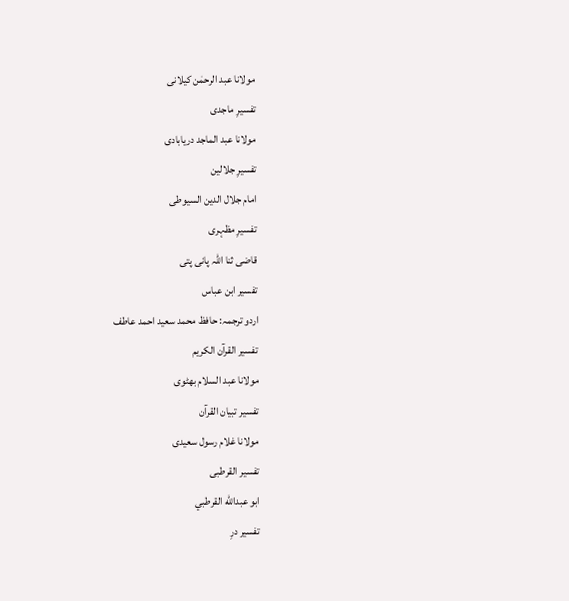مولانا عبد الرحمٰن کیلانی
تفسیرِ ماجدی
مولانا عبد الماجد دریابادی
تفسیرِ جلالین
امام جلال الدین السیوطی
تفسیرِ مظہری
قاضی ثنا اللہ پانی پتی
تفسیر ابن عباس
اردو ترجمہ: حافظ محمد سعید احمد عاطف
تفسیر القرآن الکریم
مولانا عبد السلام بھٹوی
تفسیر تبیان القرآن
مولانا غلام رسول سعیدی
تفسیر القرطبی
ابو عبدالله القرطبي
تفسیر درِ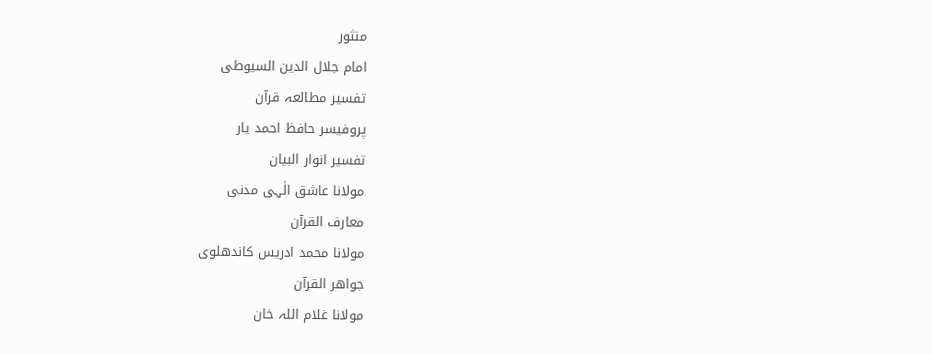منثور
امام جلال الدین السیوطی
تفسیر مطالعہ قرآن
پروفیسر حافظ احمد یار
تفسیر انوار البیان
مولانا عاشق الٰہی مدنی
معارف القرآن
مولانا محمد ادریس کاندھلوی
جواھر القرآن
مولانا غلام اللہ خان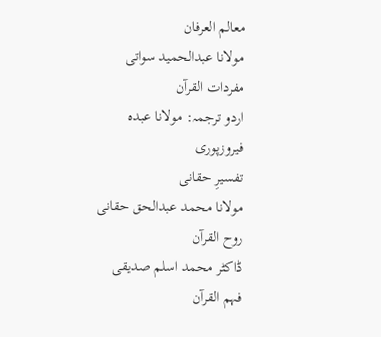معالم العرفان
مولانا عبدالحمید سواتی
مفردات القرآن
اردو ترجمہ: مولانا عبدہ فیروزپوری
تفسیرِ حقانی
مولانا محمد عبدالحق حقانی
روح القرآن
ڈاکٹر محمد اسلم صدیقی
فہم القرآن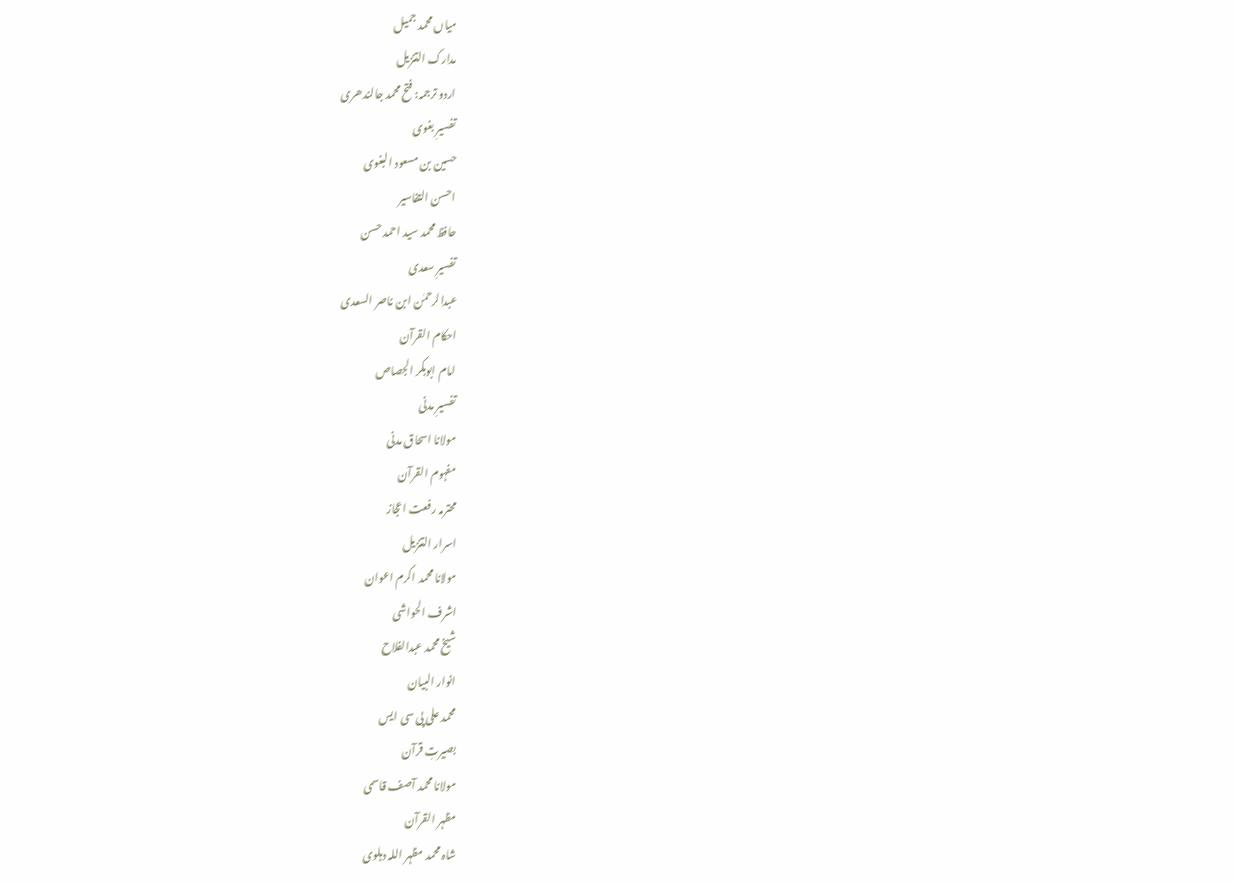میاں محمد جمیل
مدارک التنزیل
اردو ترجمہ: فتح محمد جالندھری
تفسیرِ بغوی
حسین بن مسعود البغوی
احسن التفاسیر
حافظ محمد سید احمد حسن
تفسیرِ سعدی
عبدالرحمٰن ابن ناصر السعدی
احکام القرآن
امام ابوبکر الجصاص
تفسیرِ مدنی
مولانا اسحاق مدنی
مفہوم القرآن
محترمہ رفعت اعجاز
اسرار التنزیل
مولانا محمد اکرم اعوان
اشرف الحواشی
شیخ محمد عبدالفلاح
انوار البیان
محمد علی پی سی ایس
بصیرتِ قرآن
مولانا محمد آصف قاسمی
مظہر القرآن
شاہ محمد مظہر اللہ دہلوی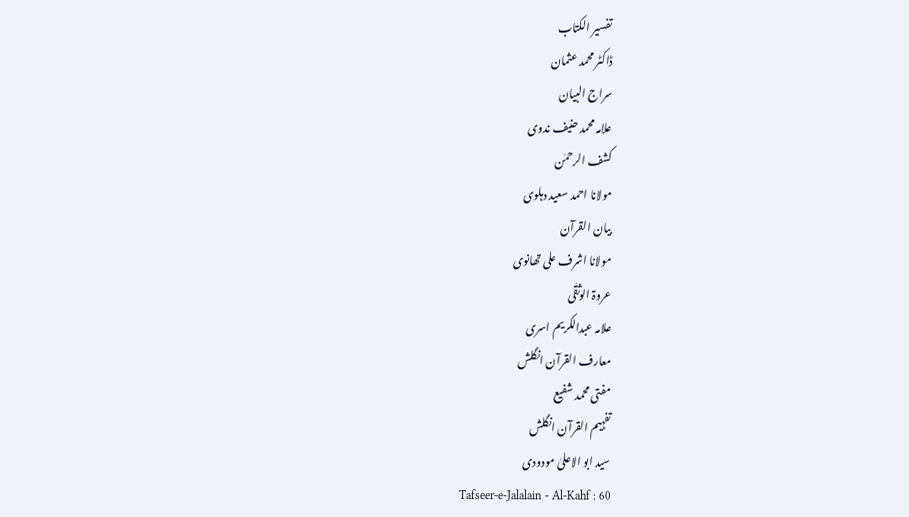تفسیر الکتاب
ڈاکٹر محمد عثمان
سراج البیان
علامہ محمد حنیف ندوی
کشف الرحمٰن
مولانا احمد سعید دہلوی
بیان القرآن
مولانا اشرف علی تھانوی
عروۃ الوثقٰی
علامہ عبدالکریم اسری
معارف القرآن انگلش
مفتی محمد شفیع
تفہیم القرآن انگلش
سید ابو الاعلیٰ مودودی
Tafseer-e-Jalalain - Al-Kahf : 60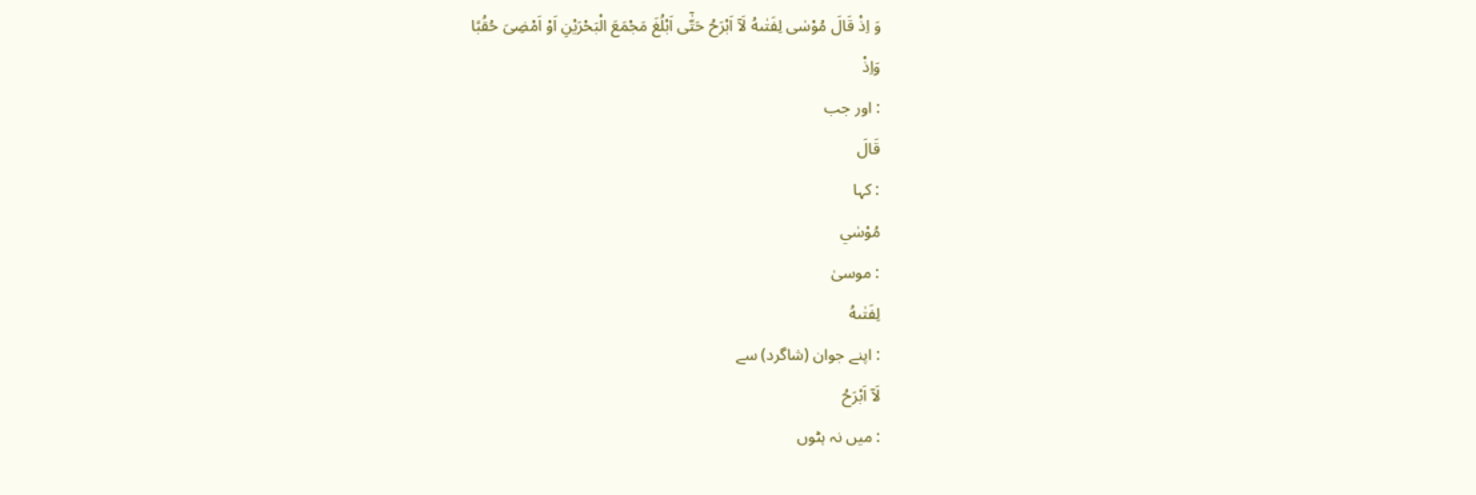وَ اِذْ قَالَ مُوْسٰى لِفَتٰىهُ لَاۤ اَبْرَحُ حَتّٰۤى اَبْلُغَ مَجْمَعَ الْبَحْرَیْنِ اَوْ اَمْضِیَ حُقُبًا
وَاِذْ
: اور جب
قَالَ
: کہا
مُوْسٰي
: موسیٰ
لِفَتٰىهُ
: اپنے جوان (شاگرد) سے
لَآ اَبْرَحُ
: میں نہ ہٹوں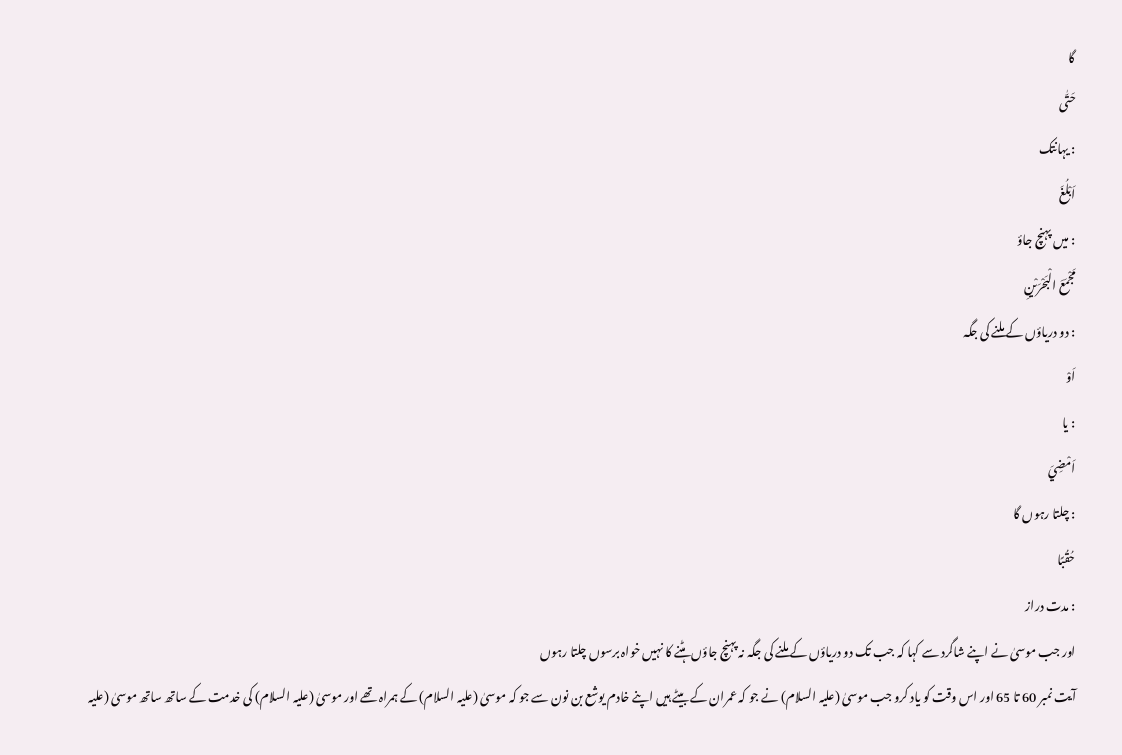گا
حَتّٰى
: یہانتک
اَبْلُغَ
: میں پہنچ جاؤ
مَجْمَعَ الْبَحْرَيْنِ
: دو دریاؤں کے ملنے کی جگہ
اَوْ
: یا
اَمْضِيَ
: چلتا رہوں گا
حُقُبًا
: مدت دراز
اور جب موسیٰ نے اپنے شاگرد سے کہا کہ جب تک دو دریاؤں کے ملنے کی جگہ نہ پہنچ جاؤں ہٹنے کا نہیں خواہ برسوں چلتا رہوں
آیت نمبر 60 تا 65 اور اس وقت کو یاد کرو جب موسیٰ (علیہ السلام) نے جو کہ عمران کے بیٹے ہیں اپنے خادم یوشع بن نون سے جو کہ موسیٰ (علیہ السلام) کے ہمراہ تھے اور موسیٰ (علیہ السلام) کی خدمت کے ساتھ ساتھ موسیٰ (علیہ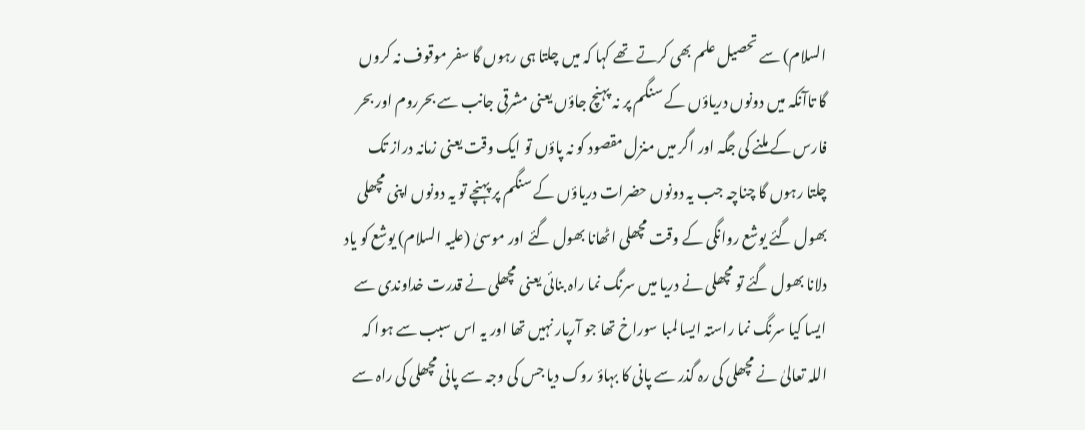السلام) سے تحصیل علم بھی کرتے تھے کہا کہ میں چلتا ہی رہوں گا سفر موقوف نہ کروں گا تاآنکہ میں دونوں دریاؤں کے سنگم پر نہ پہنچ جاؤں یعنی مشرقی جانب سے بحرروم اور بحر فارس کے ملنے کی جگہ اور اگر میں منزل مقصود کو نہ پاؤں تو ایک وقت یعنی زمانہ دراز تک چلتا رہوں گا چناچہ جب یہ دونوں حضرات دریاؤں کے سنگم پر پہنچے تو یہ دونوں اپنی مچھلی بھول گئے یوشع روانگی کے وقت مچھلی اٹھانا بھول گئے اور موسیٰ (علیہ السلام) یوشع کو یاد دلانا بھول گئے تو مچھلی نے دریا میں سرنگ نما راہ بنائی یعنی مچھلی نے قدرت خداوندی سے ایسا کیا سرنگ نما راستہ ایسا لمبا سوراخ تھا جو آرپار نہیں تھا اور یہ اس سبب سے ہوا کہ اللہ تعالیٰ نے مچھلی کی رہ گذر سے پانی کا بہاؤ روک دیا جس کی وجہ سے پانی مچھلی کی راہ سے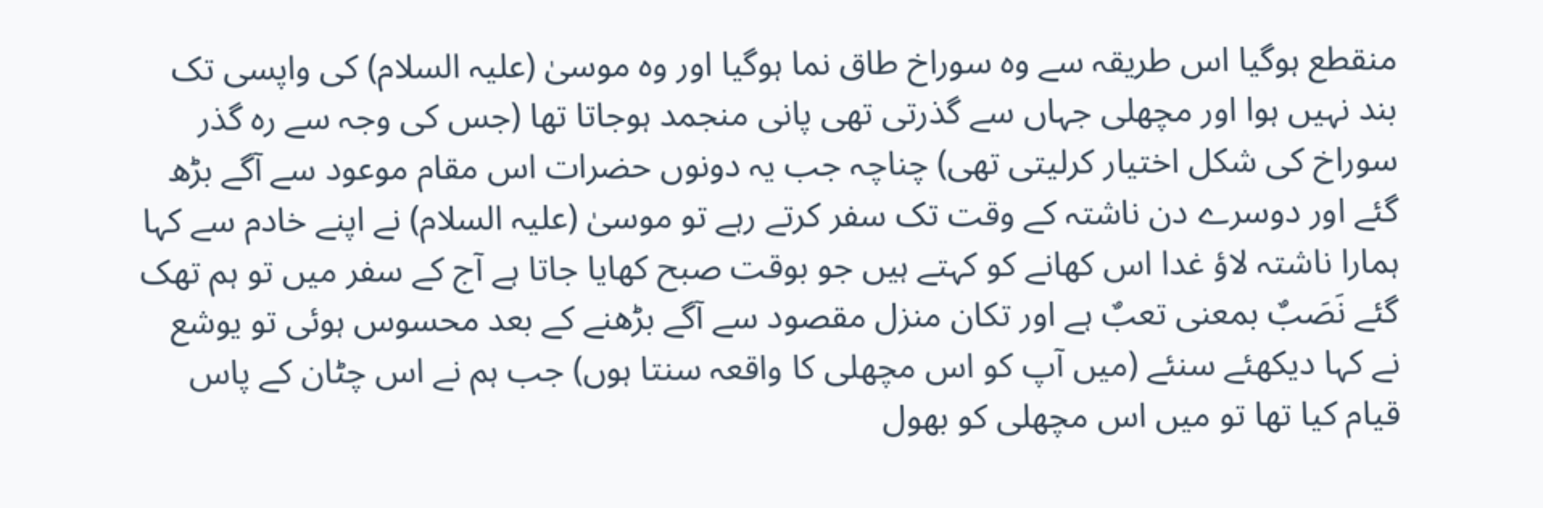منقطع ہوگیا اس طریقہ سے وہ سوراخ طاق نما ہوگیا اور وہ موسیٰ (علیہ السلام) کی واپسی تک بند نہیں ہوا اور مچھلی جہاں سے گذرتی تھی پانی منجمد ہوجاتا تھا (جس کی وجہ سے رہ گذر سوراخ کی شکل اختیار کرلیتی تھی) چناچہ جب یہ دونوں حضرات اس مقام موعود سے آگے بڑھ گئے اور دوسرے دن ناشتہ کے وقت تک سفر کرتے رہے تو موسیٰ (علیہ السلام) نے اپنے خادم سے کہا ہمارا ناشتہ لاؤ غدا اس کھانے کو کہتے ہیں جو بوقت صبح کھایا جاتا ہے آج کے سفر میں تو ہم تھک گئے نَصَبٌ بمعنی تعبٌ ہے اور تکان منزل مقصود سے آگے بڑھنے کے بعد محسوس ہوئی تو یوشع نے کہا دیکھئے سنئے (میں آپ کو اس مچھلی کا واقعہ سنتا ہوں) جب ہم نے اس چٹان کے پاس قیام کیا تھا تو میں اس مچھلی کو بھول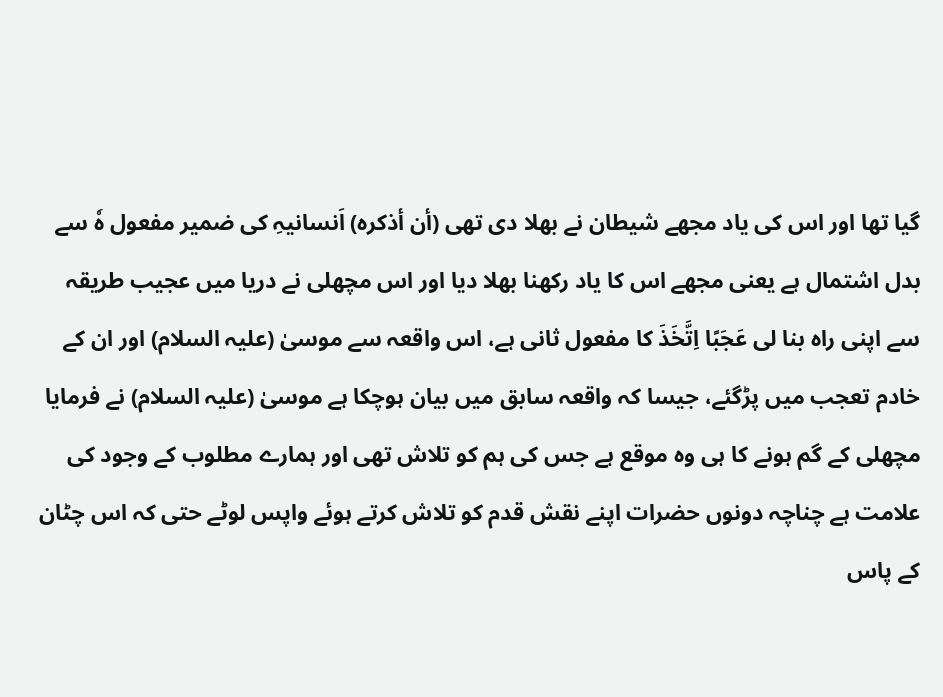گیا تھا اور اس کی یاد مجھے شیطان نے بھلا دی تھی (أن أذکرہ) اَنسانیہِ کی ضمیر مفعول ہٗ سے بدل اشتمال ہے یعنی مجھے اس کا یاد رکھنا بھلا دیا اور اس مچھلی نے دریا میں عجیب طریقہ سے اپنی راہ بنا لی عَجَبًا اِتَّخَذَ کا مفعول ثانی ہے، اس واقعہ سے موسیٰ (علیہ السلام) اور ان کے خادم تعجب میں پڑگئے، جیسا کہ واقعہ سابق میں بیان ہوچکا ہے موسیٰ (علیہ السلام) نے فرمایا مچھلی کے گم ہونے کا ہی وہ موقع ہے جس کی ہم کو تلاش تھی اور ہمارے مطلوب کے وجود کی علامت ہے چناچہ دونوں حضرات اپنے نقش قدم کو تلاش کرتے ہوئے واپس لوٹے حتی کہ اس چٹان کے پاس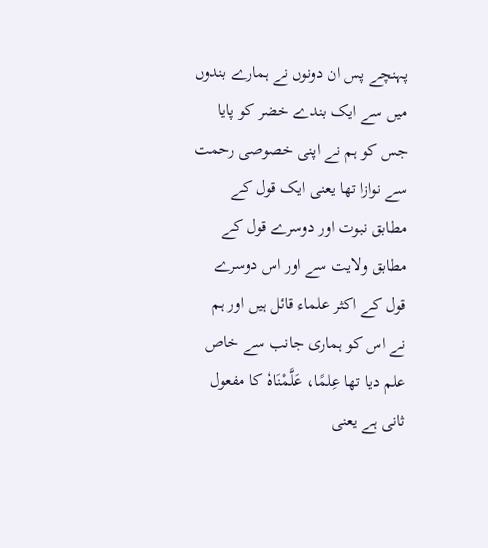پہنچے پس ان دونوں نے ہمارے بندوں میں سے ایک بندے خضر کو پایا جس کو ہم نے اپنی خصوصی رحمت سے نوازا تھا یعنی ایک قول کے مطابق نبوت اور دوسرے قول کے مطابق ولایت سے اور اس دوسرے قول کے اکثر علماء قائل ہیں اور ہم نے اس کو ہماری جانب سے خاص علم دیا تھا عِلمًا، عَلَّمْنَاہٗ کا مفعول ثانی ہے یعنی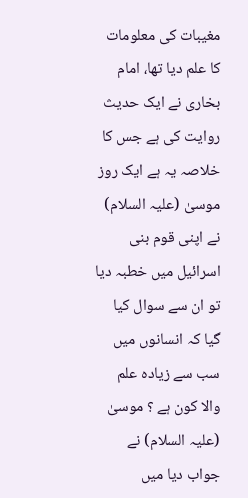مغیبات کی معلومات کا علم دیا تھا، امام بخاری نے ایک حدیث روایت کی ہے جس کا خلاصہ یہ ہے ایک روز موسیٰ (علیہ السلام) نے اپنی قوم بنی اسرائیل میں خطبہ دیا تو ان سے سوال کیا گیا کہ انسانوں میں سب سے زیادہ علم والا کون ہے ؟ موسیٰ (علیہ السلام) نے جواب دیا میں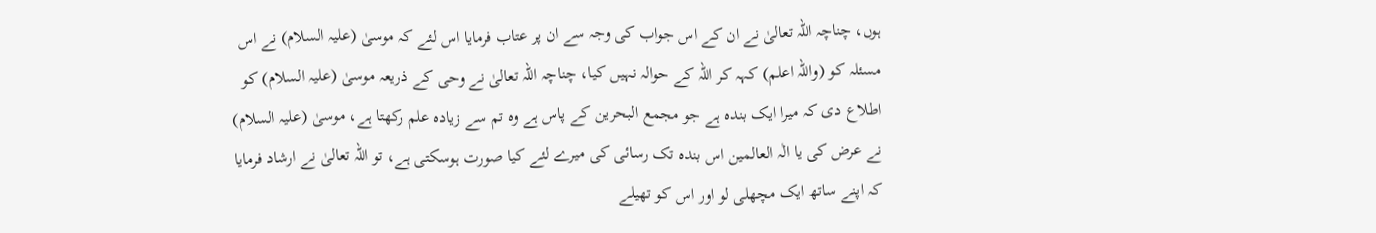ہوں، چناچہ اللہ تعالیٰ نے ان کے اس جواب کی وجہ سے ان پر عتاب فرمایا اس لئے کہ موسیٰ (علیہ السلام) نے اس مسئلہ کو (واللہ اعلم) کہہ کر اللہ کے حوالہ نہیں کیا، چناچہ اللہ تعالیٰ نے وحی کے ذریعہ موسیٰ (علیہ السلام) کو اطلاع دی کہ میرا ایک بندہ ہے جو مجمع البحرین کے پاس ہے وہ تم سے زیادہ علم رکھتا ہے، موسیٰ (علیہ السلام) نے عرض کی یا الٰہ العالمین اس بندہ تک رسائی کی میرے لئے کیا صورت ہوسکتی ہے، تو اللہ تعالیٰ نے ارشاد فرمایا کہ اپنے ساتھ ایک مچھلی لو اور اس کو تھیلے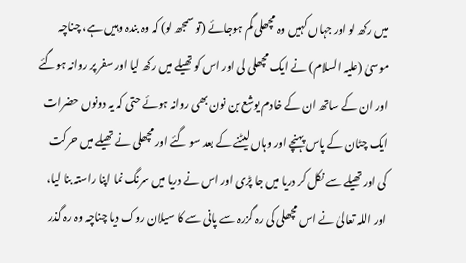میں رکھ لو اور جہاں کہیں وہ مچھلی گم ہوجائے (تو سمجھ لو) کہ وہ بندہ وہیں ہے، چناچہ موسیٰ (علیہ السلام) نے ایک مچھلی لی اور اس کو تھیلے میں رکھ لیا اور سفر پر روانہ ہوگئے اور ان کے ساتھ ان کے خادم یوشع بن نون بھی روانہ ہوئے حتی کہ یہ دونوں حضرات ایک چٹان کے پاس پہنچے اور وہاں لیٹنے کے بعد سو گئے اور مچھلی نے تھیلے میں حرکت کی اور تھیلے سے نکل کر دریا میں جا پڑی اور اس نے دریا میں سرنگ نما اپنا راستہ بنا لیا، اور اللہ تعالیٰ نے اس مچھلی کی رہ گزرہ سے پانی سے کا سیلان روک دیا چناچہ وہ رہ گذر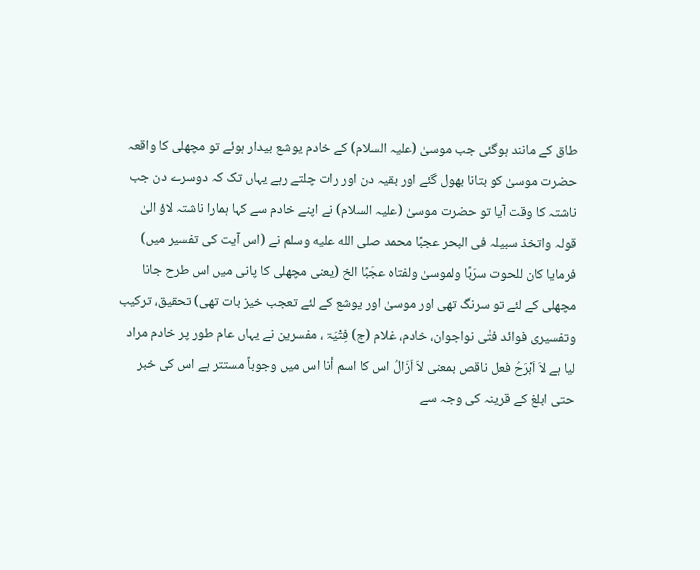طاق کے مانند ہوگئی جب موسیٰ (علیہ السلام) کے خادم یوشع بیدار ہوئے تو مچھلی کا واقعہ حضرت موسیٰ کو بتانا بھول گئے اور بقیہ دن اور رات چلتے رہے یہاں تک کہ دوسرے دن جب ناشتہ کا وقت آیا تو حضرت موسیٰ (علیہ السلام) نے اپنے خادم سے کہا ہمارا ناشتہ لاؤ الیٰ قولہ واتخذ سبیلہ فی البحر عجبًا محمد صلى الله عليه وسلم نے (اس آیت کی تفسیر میں) فرمایا کان للحوت سرَبًا ولموسیٰ ولفتاہ عجَبًا الخ (یعنی مچھلی کا پانی میں اس طرح جانا مچھلی کے لئے تو سرنگ تھی اور موسیٰ اور یوشع کے لئے تعجب خیز بات تھی) تحقیق، ترکیب وتفسیری فوائد فتٰی نواجوان، خادم، غلام (ج) فِتْیَۃ ، مفسرین نے یہاں عام طور پر خادم مراد لیا ہے لاَ اَبْرَحُ فعل ناقص بمعنی لاَ اَزَالُ اس کا اسم أنا اس میں وجوباً مستتر ہے اس کی خبر حتی ابلغ کے قرینہ کی وجہ سے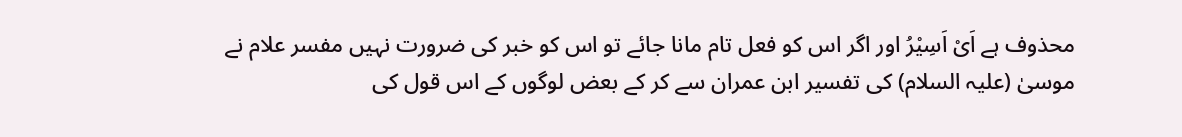محذوف ہے اَیْ اَسِیْرُ اور اگر اس کو فعل تام مانا جائے تو اس کو خبر کی ضرورت نہیں مفسر علام نے موسیٰ (علیہ السلام) کی تفسیر ابن عمران سے کر کے بعض لوگوں کے اس قول کی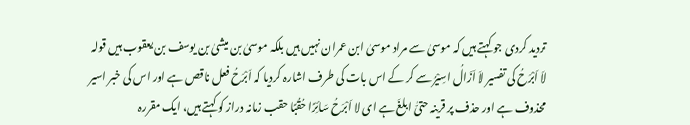تردید کردی جو کہتے ہیں کہ موسیٰ سے مراد موسیٰ ابن عمران نہیں ہیں بلکہ موسیٰ بن میشیٰ بن یوسف بن یعقوب ہیں قولہ لاَ اَبْرَحُ کی تفسیر لاَ اَزَالُ اسِیْرُ سے کر کے اس بات کی طرف اشارہ کردیا کہ اَبْرَحُ فعل ناقص ہے اور اس کی خبر اسیر محذوف ہے اور حذف پر قرینہ حتیّٰ ابلغَ ہے ای لا اَبْرَحُ سَائِرًا حُقُبًا حقب زمانہ دراز کو کہتے ہیں، ایک مقررہ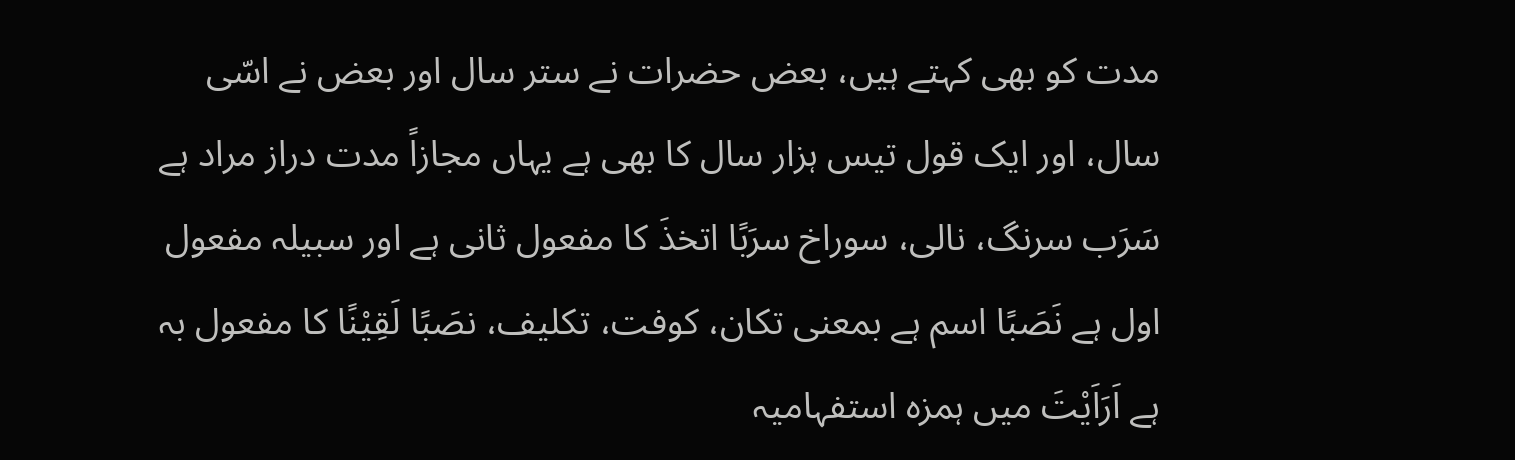مدت کو بھی کہتے ہیں، بعض حضرات نے ستر سال اور بعض نے اسّی سال، اور ایک قول تیس ہزار سال کا بھی ہے یہاں مجازاً مدت دراز مراد ہے سَرَب سرنگ، نالی، سوراخ سرَبًا اتخذَ کا مفعول ثانی ہے اور سبیلہ مفعول اول ہے نَصَبًا اسم ہے بمعنی تکان، کوفت، تکلیف، نصَبًا لَقِیْنًا کا مفعول بہ ہے اَرَاَیْتَ میں ہمزہ استفہامیہ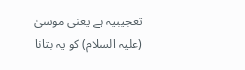تعجیبیہ ہے یعنی موسیٰ (علیہ السلام) کو یہ بتانا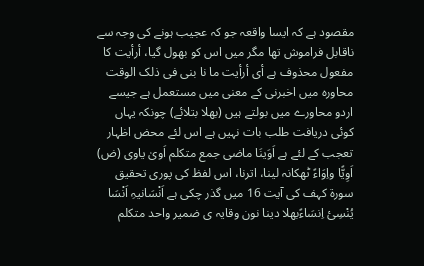مقصود ہے کہ ایسا واقعہ جو کہ عجیب ہونے کی وجہ سے ناقابل فراموش تھا مگر میں اس کو بھول گیا، أرأیت کا مفعول محذوف ہے أی أرأیت ما نا بنی فی ذلک الوقت محاورہ میں اخبرنی کے معنی میں مستعمل ہے جیسے اردو محاورے میں بولتے ہیں (بھلا بتلائے) چونکہ یہاں کوئی دریافت طلب بات نہیں ہے اس لئے محض اظہار تعجب کے لئے ہے اَوَینَا ماضی جمع متکلم اَویٰ یاوی (ض) اَوِیًّا واِوَاءً ٹھکانہ لینا، اترنا، اس لفظ کی پوری تحقیق سورة کہف کی آیت 16 میں گذر چکی ہے اَنْسَانیہِ اَنْسَا یُنْسِیٔ اِنسَاءًبھلا دینا نون وقایہ ی ضمیر واحد متکلم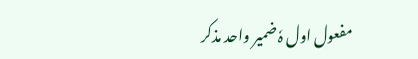مفعول اول ہٗ ضمیر واحد مذکر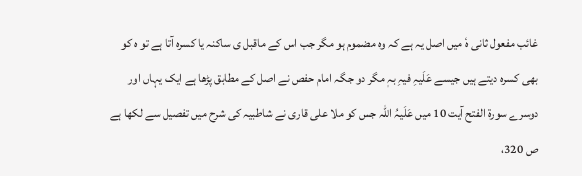غائب مفعول ثانی ہٗ میں اصل یہ ہے کہ وہ مضموم ہو مگر جب اس کے ماقبل ی ساکنہ یا کسرہ آتا ہے تو ہ کو بھی کسرہ دیتے ہیں جیسے عَلَیہِ فیہِ بہٖ مگر دو جگہ امام حفص نے اصل کے مطابق پڑھا ہے ایک یہاں اور دوسرے سورة الفتح آیت 10 میں عَلَیہُ اللہ جس کو ملا علی قاری نے شاطبیہ کی شرح میں تفصیل سے لکھا ہے ص 320،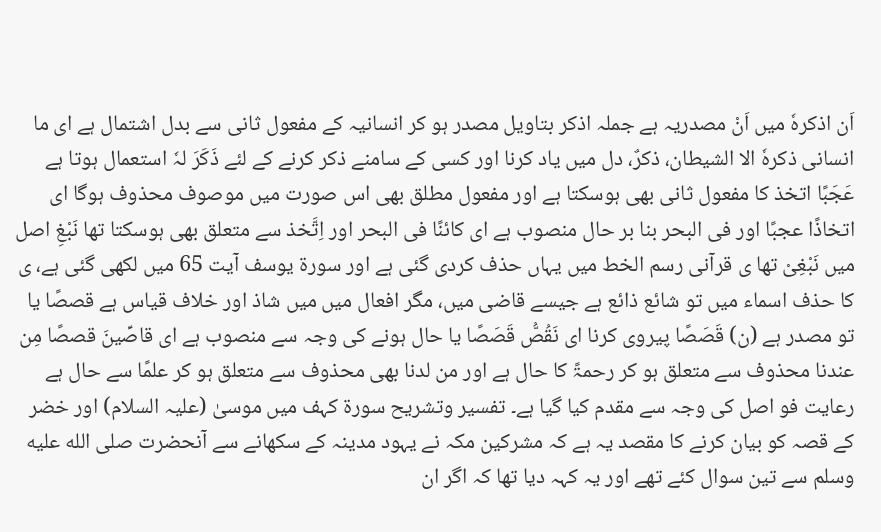اَن اذکرہٗ میں اَنْ مصدریہ ہے جملہ اذکر بتاویل مصدر ہو کر انسانیہ کے مفعول ثانی سے بدل اشتمال ہے ای ما انسانی ذکرہٗ الا الشیطان، ذکرٌ، دل میں یاد کرنا اور کسی کے سامنے ذکر کرنے کے لئے ذَکَرَ لہٗ استعمال ہوتا ہے عَجَبًا اتخذ کا مفعول ثانی بھی ہوسکتا ہے اور مفعول مطلق بھی اس صورت میں موصوف محذوف ہوگا ای اتخاذًا عجبًا اور فی البحر بنا بر حال منصوب ہے ای کائنًا فی البحر اور اِتَّخذ سے متعلق بھی ہوسکتا تھا نَبْغِ اصل میں نَبْغِیْ تھا ی قرآنی رسم الخط میں یہاں حذف کردی گئی ہے اور سورة یوسف آیت 65 میں لکھی گئی ہے، ی کا حذف اسماء میں تو شائع ذائع ہے جیسے قاضی میں، مگر افعال میں میں شاذ اور خلاف قیاس ہے قصصًا یا تو مصدر ہے (ن) قَصَصًا پیروی کرنا ای نَقُصُّ قَصَصًا یا حال ہونے کی وجہ سے منصوب ہے ای قاصِّینَ قصصًا مِن عندنا محذوف سے متعلق ہو کر رحمۃً کا حال ہے اور من لدنا بھی محذوف سے متعلق ہو کر علمًا سے حال ہے رعایت فو اصل کی وجہ سے مقدم کیا گیا ہے۔ تفسیر وتشریح سورة کہف میں موسیٰ (علیہ السلام) اور خضر کے قصہ کو بیان کرنے کا مقصد یہ ہے کہ مشرکین مکہ نے یہود مدینہ کے سکھانے سے آنحضرت صلى الله عليه وسلم سے تین سوال کئے تھے اور یہ کہہ دیا تھا کہ اگر ان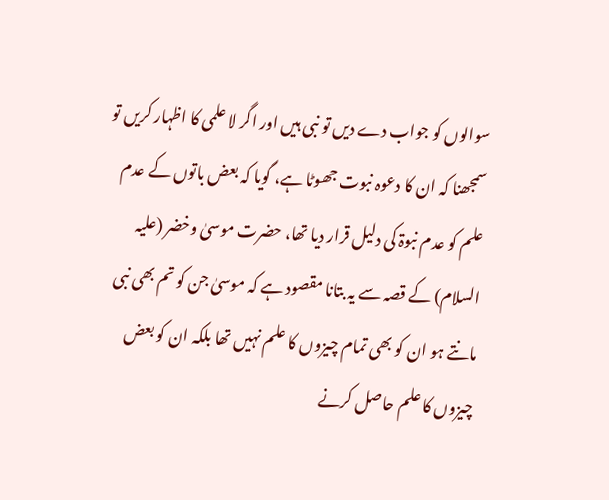سوالوں کو جواب دے دیں تو نبی ہیں اور اگر لا علمی کا اظہار کریں تو سمجھنا کہ ان کا دعوہ نبوت جھوٹا ہے، گویا کہ بعض باتوں کے عدم علم کو عدم نبوۃ کی دلیل قرار دیا تھا، حضرت موسیٰ وخضر (علیہ السلام) کے قصہ سے یہ بتانا مقصود ہے کہ موسیٰ جن کو تم بھی نبی مانتے ہو ان کو بھی تمام چیزوں کا علم نہیں تھا بلکہ ان کو بعض چیزوں کا علم حاصل کرنے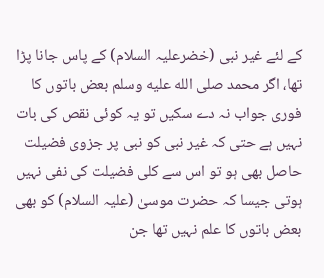کے لئے غیر نبی (خضرعلیہ السلام) کے پاس جانا پڑا تھا، اگر محمد صلى الله عليه وسلم بعض باتوں کا فوری جواب نہ دے سکیں تو یہ کوئی نقص کی بات نہیں ہے حتی کہ غیر نبی کو نبی پر جزوی فضیلت حاصل بھی ہو تو اس سے کلی فضیلت کی نفی نہیں ہوتی جیسا کہ حضرت موسیٰ (علیہ السلام) کو بھی بعض باتوں کا علم نہیں تھا جن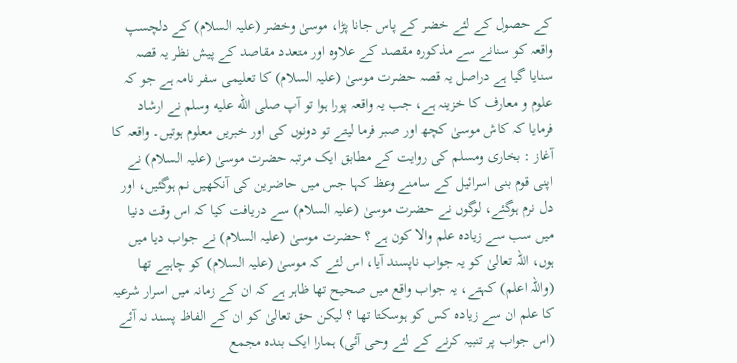کے حصول کے لئے خضر کے پاس جانا پڑا، موسیٰ وخضر (علیہ السلام) کے دلچسپ واقعہ کو سنانے سے مذکورہ مقصد کے علاوہ اور متعدد مقاصد کے پیش نظر یہ قصہ سنایا گیا ہے دراصل یہ قصہ حضرت موسیٰ (علیہ السلام) کا تعلیمی سفر نامہ ہے جو کہ علوم و معارف کا خزینہ ہے، جب یہ واقعہ پورا ہوا تو آپ صلى الله عليه وسلم نے ارشاد فرمایا کہ کاش موسیٰ کچھ اور صبر فرما لیتے تو دونوں کی اور خبریں معلوم ہوتیں۔ واقعہ کا آغاز : بخاری ومسلم کی روایت کے مطابق ایک مرتبہ حضرت موسیٰ (علیہ السلام) نے اپنی قوم بنی اسرائیل کے سامنے وعظ کہا جس میں حاضرین کی آنکھیں نم ہوگئیں، اور دل نرم ہوگئے، لوگوں نے حضرت موسیٰ (علیہ السلام) سے دریافت کیا کہ اس وقت دنیا میں سب سے زیادہ علم والا کون ہے ؟ حضرت موسیٰ (علیہ السلام) نے جواب دیا میں ہوں، اللہ تعالیٰ کو یہ جواب ناپسند آیا، اس لئے کہ موسیٰ (علیہ السلام) کو چاہیے تھا (واللہ اعلم) کہتے، یہ جواب واقع میں صحیح تھا ظاہر ہے کہ ان کے زمانہ میں اسرار شرعیہ کا علم ان سے زیادہ کس کو ہوسکتا تھا ؟ لیکن حق تعالیٰ کو ان کے الفاظ پسند نہ آئے (اس جواب پر تنبیہ کرنے کے لئے وحی آئی) ہمارا ایک بندہ مجمع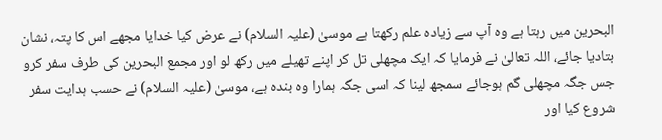البحرین میں رہتا ہے وہ آپ سے زیادہ علم رکھتا ہے موسیٰ (علیہ السلام) نے عرض کیا خدایا مجھے اس کا پتہ، نشان بتادیا جائے، اللہ تعالیٰ نے فرمایا کہ ایک مچھلی تل کر اپنے تھیلے میں رکھ لو اور مجمع البحرین کی طرف سفر کرو جس جگہ مچھلی گم ہوجائے سمجھ لینا کہ اسی جگہ ہمارا وہ بندہ ہے، موسیٰ (علیہ السلام) نے حسب ہدایت سفر شروع کیا اور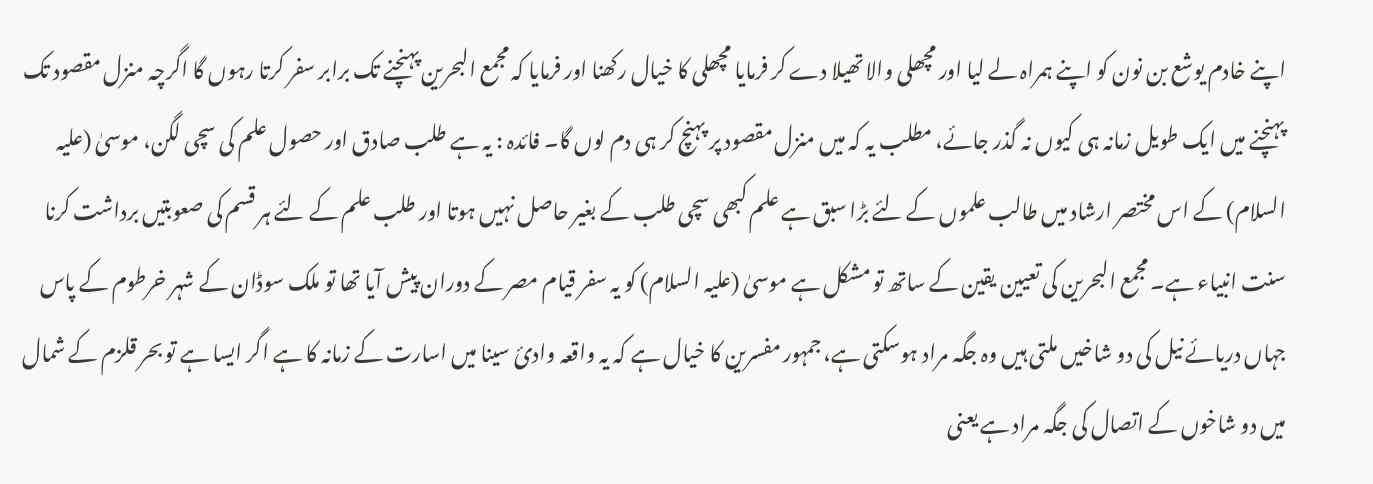اپنے خادم یوشع بن نون کو اپنے ہمراہ لے لیا اور مچھلی والا تھیلا دے کر فرمایا مچھلی کا خیال رکھنا اور فرمایا کہ مجمع البحرین پہنچنے تک برابر سفر کرتا رہوں گا اگرچہ منزل مقصود تک پہنچنے میں ایک طویل زمانہ ہی کیوں نہ گذر جائے، مطلب یہ کہ میں منزل مقصود پر پہنچ کر ہی دم لوں گا۔ فائدہ : یہ ہے طلب صادق اور حصول علم کی سچی لگن، موسیٰ (علیہ السلام) کے اس مختصر ارشاد میں طالب علموں کے لئے بڑا سبق ہے علم کبھی سچی طلب کے بغیر حاصل نہیں ہوتا اور طلب علم کے لئے ہر قسم کی صعوبتیں برداشت کرنا سنت انبیاء ہے۔ مجمع البحرین کی تعیین یقین کے ساتھ تو مشکل ہے موسیٰ (علیہ السلام) کو یہ سفر قیام مصر کے دوران پیش آیا تھا تو ملک سوڈان کے شہر خرطوم کے پاس جہاں دریائے نیل کی دو شاخیں ملتی ہیں وہ جگہ مراد ہوسکتی ہے، جمہور مفسرین کا خیال ہے کہ یہ واقعہ وادیٔ سینا میں اسارت کے زمانہ کا ہے اگر ایسا ہے تو بحر قلزم کے شمال میں دو شاخوں کے اتصال کی جگہ مراد ہے یعنی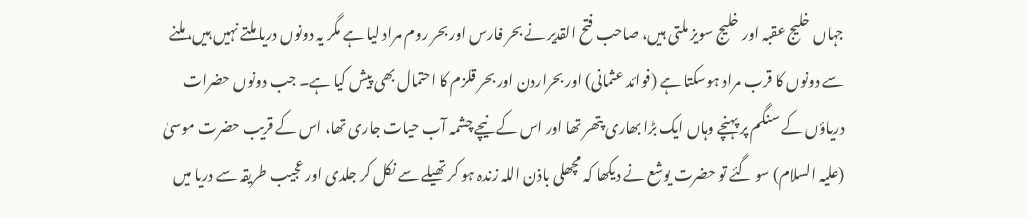جہاں خلیج عقبہ اور خلیج سویز ملتی ہیں، صاحب فتح القدیر نے بحر فارس اور بحر روم مراد لیا ہے مگر یہ دونوں دریا ملتے نہیں ہیں، ملنے سے دونوں کا قرب مراد ہوسکتا ہے (فوائد عثمانی) اور بحراردن اور بحر قلزم کا احتمال بھی پیش کیا ہے۔ جب دونوں حضرات دریاؤں کے سنگم پر پہنچے وہاں ایک بڑا بھاری پتھر تھا اور اس کے نیچے چشمہ آب حیات جاری تھا، اس کے قریب حضرت موسیٰ (علیہ السلام) سو گئے تو حضرت یوشع نے دیکھا کہ مچھلی باذن اللہ زندہ ہو کر تھیلے سے نکل کر جلدی اور عجیب طریقہ سے دریا میں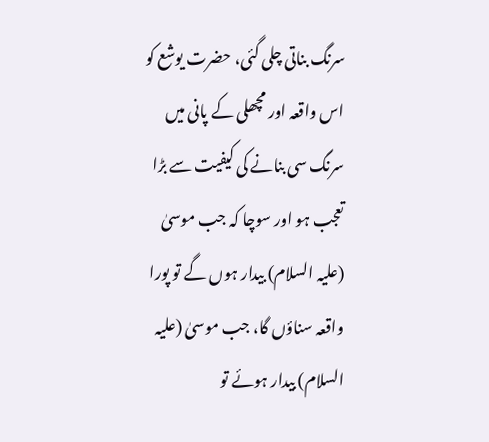سرنگ بناتی چلی گئی، حضرت یوشع کو اس واقعہ اور مچھلی کے پانی میں سرنگ سی بنانے کی کیفیت سے بڑا تعجب ہو اور سوچا کہ جب موسیٰ (علیہ السلام) بیدار ہوں گے تو پورا واقعہ سناؤں گا، جب موسیٰ (علیہ السلام) بیدار ہوئے تو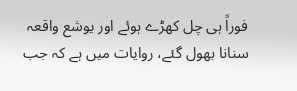فوراً ہی چل کھڑے ہوئے اور یوشع واقعہ سنانا بھول گئے، روایات میں ہے کہ جب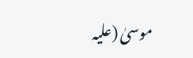موسیٰ (علیہ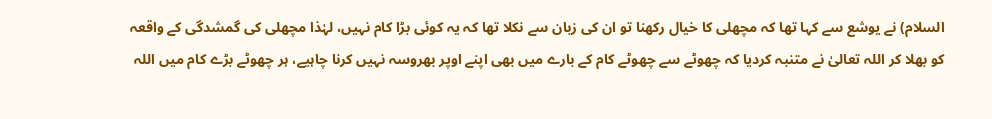السلام) نے یوشع سے کہا تھا کہ مچھلی کا خیال رکھنا تو ان کی زبان سے نکلا تھا کہ یہ کوئی بڑا کام نہیں، لہٰذا مچھلی کی گمشدگی کے واقعہ کو بھلا کر اللہ تعالیٰ نے متنبہ کردیا کہ چھوٹے سے چھوٹے کام کے بارے میں بھی اپنے اوپر بھروسہ نہیں کرنا چاہیے، ہر چھوٹے بڑے کام میں اللہ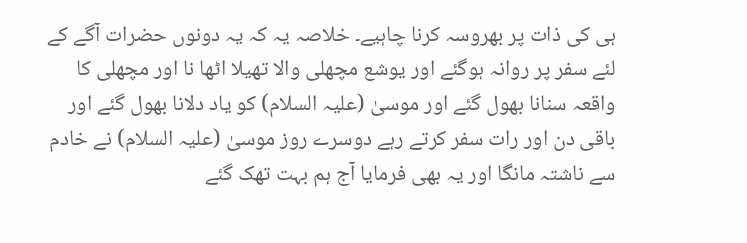ہی کی ذات پر بھروسہ کرنا چاہیے۔ خلاصہ یہ کہ یہ دونوں حضرات آگے کے لئے سفر پر روانہ ہوگئے اور یوشع مچھلی والا تھیلا اٹھا نا اور مچھلی کا واقعہ سنانا بھول گئے اور موسیٰ (علیہ السلام) کو یاد دلانا بھول گئے اور باقی دن اور رات سفر کرتے رہے دوسرے روز موسیٰ (علیہ السلام) نے خادم سے ناشتہ مانگا اور یہ بھی فرمایا آج ہم بہت تھک گئے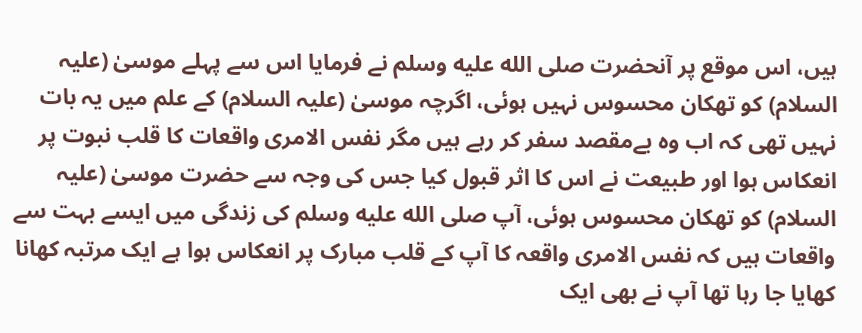ہیں، اس موقع پر آنحضرت صلى الله عليه وسلم نے فرمایا اس سے پہلے موسیٰ (علیہ السلام) کو تھکان محسوس نہیں ہوئی، اگرچہ موسیٰ (علیہ السلام) کے علم میں یہ بات نہیں تھی کہ اب وہ بےمقصد سفر کر رہے ہیں مگر نفس الامری واقعات کا قلب نبوت پر انعکاس ہوا اور طبیعت نے اس کا اثر قبول کیا جس کی وجہ سے حضرت موسیٰ (علیہ السلام) کو تھکان محسوس ہوئی، آپ صلى الله عليه وسلم کی زندگی میں ایسے بہت سے واقعات ہیں کہ نفس الامری واقعہ کا آپ کے قلب مبارک پر انعکاس ہوا ہے ایک مرتبہ کھانا کھایا جا رہا تھا آپ نے بھی ایک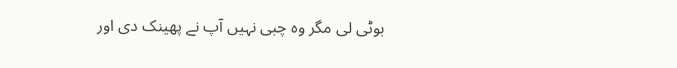بوٹی لی مگر وہ چبی نہیں آپ نے پھینک دی اور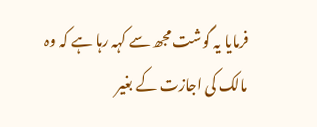فرمایا یہ گوشت مجھ سے کہہ رہا ہے کہ وہ مالک کی اجازت کے بغیر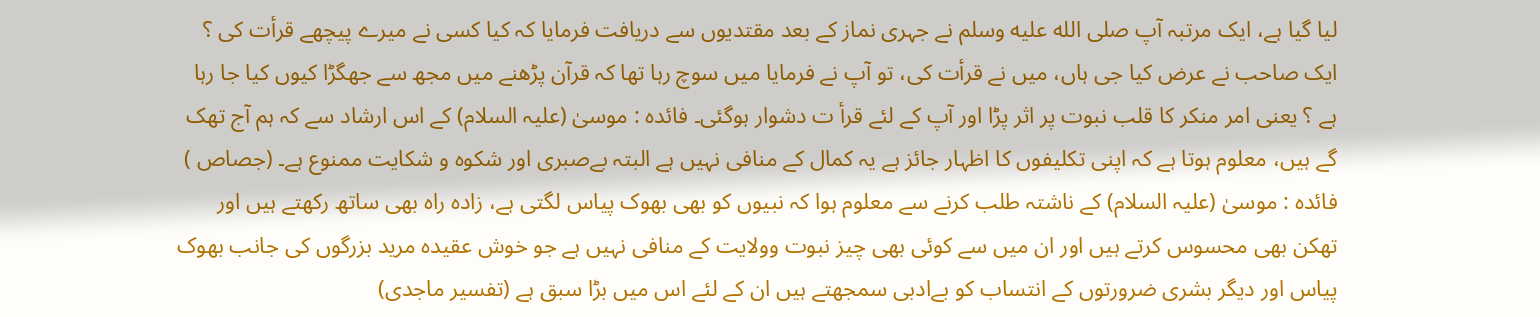لیا گیا ہے، ایک مرتبہ آپ صلى الله عليه وسلم نے جہری نماز کے بعد مقتدیوں سے دریافت فرمایا کہ کیا کسی نے میرے پیچھے قرأت کی ؟ ایک صاحب نے عرض کیا جی ہاں، میں نے قرأت کی، تو آپ نے فرمایا میں سوچ رہا تھا کہ قرآن پڑھنے میں مجھ سے جھگڑا کیوں کیا جا رہا ہے ؟ یعنی امر منکر کا قلب نبوت پر اثر پڑا اور آپ کے لئے قرأ ت دشوار ہوگئی۔ فائدہ : موسیٰ (علیہ السلام) کے اس ارشاد سے کہ ہم آج تھک گے ہیں، معلوم ہوتا ہے کہ اپنی تکلیفوں کا اظہار جائز ہے یہ کمال کے منافی نہیں ہے البتہ بےصبری اور شکوہ و شکایت ممنوع ہے۔ (جصاص ) فائدہ : موسیٰ (علیہ السلام) کے ناشتہ طلب کرنے سے معلوم ہوا کہ نبیوں کو بھی بھوک پیاس لگتی ہے، زادہ راہ بھی ساتھ رکھتے ہیں اور تھکن بھی محسوس کرتے ہیں اور ان میں سے کوئی بھی چیز نبوت وولایت کے منافی نہیں ہے جو خوش عقیدہ مرید بزرگوں کی جانب بھوک پیاس اور دیگر بشری ضرورتوں کے انتساب کو بےادبی سمجھتے ہیں ان کے لئے اس میں بڑا سبق ہے (تفسیر ماجدی)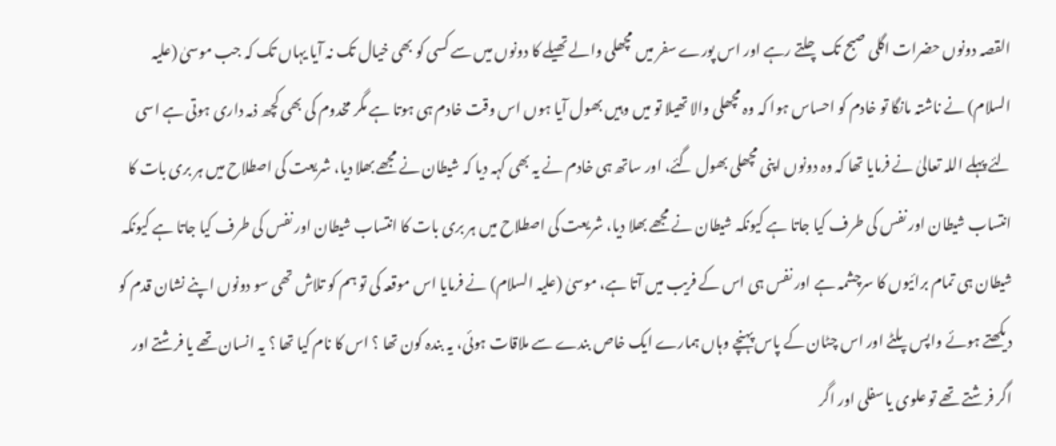القصہ دونوں حضرات اگلی صبح تک چلتے رہے اور اس پورے سفر میں مچھلی والے تھیلے کا دونوں میں سے کسی کو بھی خیال تک نہ آیا یہاں تک کہ جب موسیٰ (علیہ السلام) نے ناشتہ مانگا تو خادم کو احساس ہوا کہ وہ مچھلی والا تھیلا تو میں وہیں بھول آیا ہوں اس وقت خادم ہی ہوتا ہے مگر مخدوم کی بھی کچھ ذمہ داری ہوتی ہے اسی لئے پہلے اللہ تعالیٰ نے فرمایا تھا کہ وہ دونوں اپنی مچھلی بھول گئے، اور ساتھ ہی خادم نے یہ بھی کہہ دیا کہ شیطان نے مجھے بھلا دیا، شریعت کی اصطلاح میں ہر بری بات کا انتساب شیطان اور نفس کی طرف کیا جاتا ہے کیونکہ شیطان نے مجھے بھلا دیا، شریعت کی اصطلاح میں ہر بری بات کا انتساب شیطان اور نفس کی طرف کیا جاتا ہے کیونکہ شیطان ہی تمام برائیوں کا سرچشمہ ہے اور نفس ہی اس کے فریب میں آتا ہے، موسیٰ (علیہ السلام) نے فرمایا اس موقعہ کی تو ہم کو تلاش تھی سو دونوں اپنے نشان قدم کو دیکھتے ہوئے واپس پلٹے اور اس چٹان کے پاس پہنچے وہاں ہمارے ایک خاص بندے سے ملاقات ہوئی، یہ بندہ کون تھا ؟ اس کا نام کیا تھا ؟ یہ انسان تھے یا فرشتے اور اگر فرشتے تھے تو علوی یا سفلی اور اگر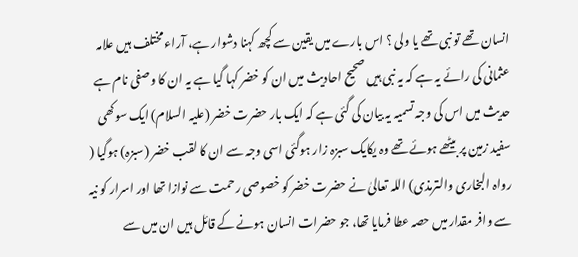انسان تھے تو نبی تھے یا ولی ؟ اس بارے میں یقین سے کچھ کہنا دشوار ہے، آراء مختلف ہیں علامہ عثمانی کی رائے یہ ہے کہ یہ نبی ہیں صحیح احادیث میں ان کو خضر کہا گیا ہے یہ ان کا وصفی نام ہے حدیث میں اس کی وجہ تسمیہ یہ بیان کی گئی ہے کہ ایک بار حضرت خضر (علیہ السلام) ایک سوکھی سفید زمین پر بیٹھے ہوئے تھے وہ یکایک سبزہ زار ہوگئی اسی وجہ سے ان کا لقب خضر (سبزہ) ہوگیا ( رواہ البخاری والترمذی) اللہ تعالیٰ نے حضرت خضر کو خصوصی رحمت سے نوازا تھا اور اسرار کو نیہ سے وافر مقدار میں حصہ عطا فرمایا تھا، جو حضرات انسان ہونے کے قائل ہیں ان میں سے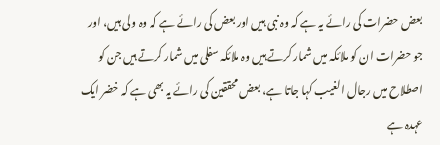بعض حضرات کی رائے یہ ہے کہ وہ نبی ہیں اور بعض کی رائے ہے کہ وہ ولی ہیں، اور جو حضرات ان کو ملائکہ میں شمار کرتے ہیں وہ ملائکہ سفلی میں شمار کرتے ہیں جن کو اصطلاح میں رجال الغیب کہا جاتا ہے، بعض محققین کی رائے یہ بھی ہے کہ خضر ایک عہدہ ہے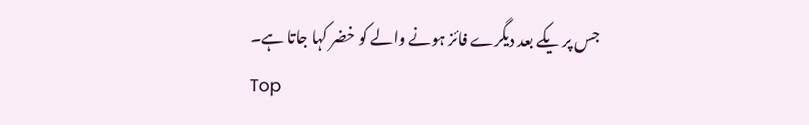جس پر یکے بعد دیگرے فائز ہونے والے کو خضر کہا جاتا ہے۔
Top